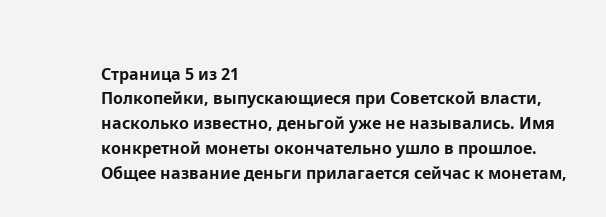Страница 5 из 21
Полкопейки, выпускающиеся при Советской власти, насколько известно, деньгой уже не назывались. Имя конкретной монеты окончательно ушло в прошлое. Общее название деньги прилагается сейчас к монетам,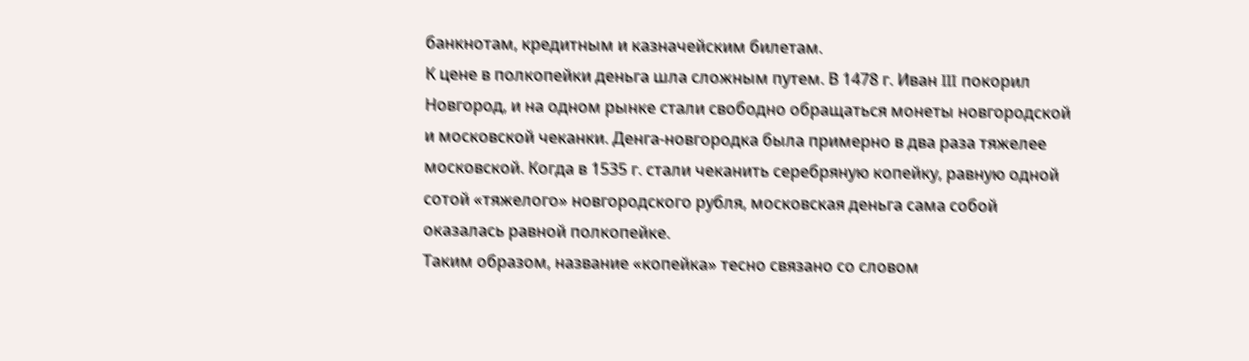банкнотам, кредитным и казначейским билетам.
К цене в полкопейки деньга шла сложным путем. В 1478 г. Иван III покорил Новгород, и на одном рынке стали свободно обращаться монеты новгородской и московской чеканки. Денга-новгородка была примерно в два раза тяжелее московской. Когда в 1535 г. стали чеканить серебряную копейку, равную одной сотой «тяжелого» новгородского рубля, московская деньга сама собой оказалась равной полкопейке.
Таким образом, название «копейка» тесно связано со словом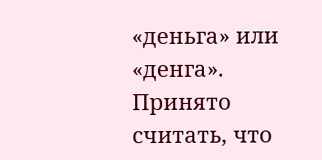«деньга» или «денга». Принято считать, что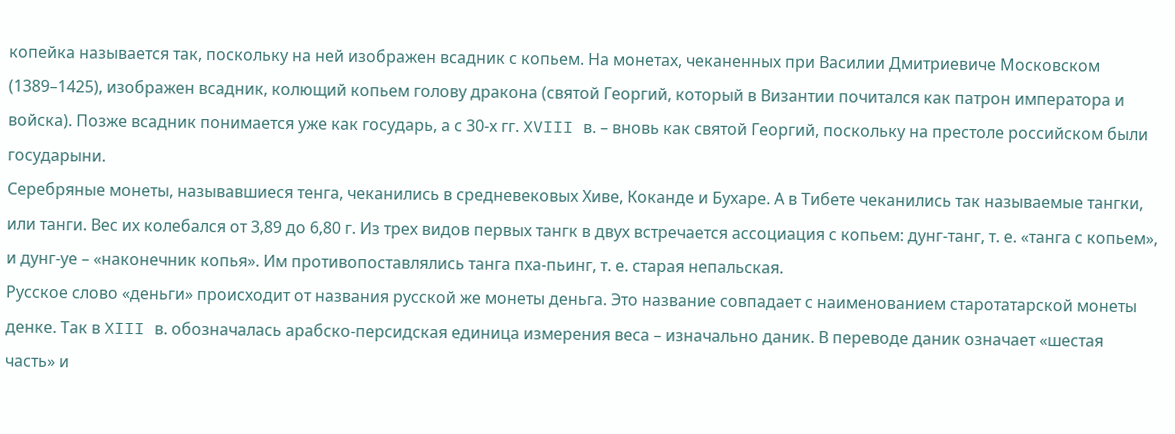копейка называется так, поскольку на ней изображен всадник с копьем. На монетах, чеканенных при Василии Дмитриевиче Московском (1389–1425), изображен всадник, колющий копьем голову дракона (святой Георгий, который в Византии почитался как патрон императора и войска). Позже всадник понимается уже как государь, а с 30-х гг. XVIII в. – вновь как святой Георгий, поскольку на престоле российском были государыни.
Серебряные монеты, называвшиеся тенга, чеканились в средневековых Хиве, Коканде и Бухаре. А в Тибете чеканились так называемые тангки, или танги. Вес их колебался от 3,89 до 6,80 г. Из трех видов первых тангк в двух встречается ассоциация с копьем: дунг-танг, т. е. «танга с копьем», и дунг-уе – «наконечник копья». Им противопоставлялись танга пха-пьинг, т. е. старая непальская.
Русское слово «деньги» происходит от названия русской же монеты деньга. Это название совпадает с наименованием старотатарской монеты денке. Так в XIII в. обозначалась арабско-персидская единица измерения веса – изначально даник. В переводе даник означает «шестая часть» и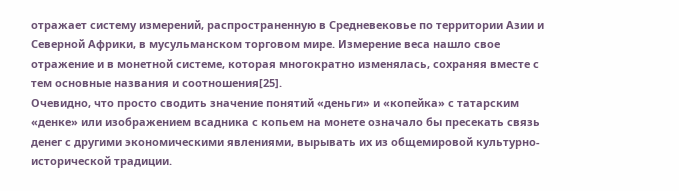отражает систему измерений, распространенную в Средневековье по территории Азии и Северной Африки, в мусульманском торговом мире. Измерение веса нашло свое отражение и в монетной системе, которая многократно изменялась, сохраняя вместе с тем основные названия и соотношения[25].
Очевидно, что просто сводить значение понятий «деньги» и «копейка» с татарским «денке» или изображением всадника с копьем на монете означало бы пресекать связь денег с другими экономическими явлениями, вырывать их из общемировой культурно-исторической традиции.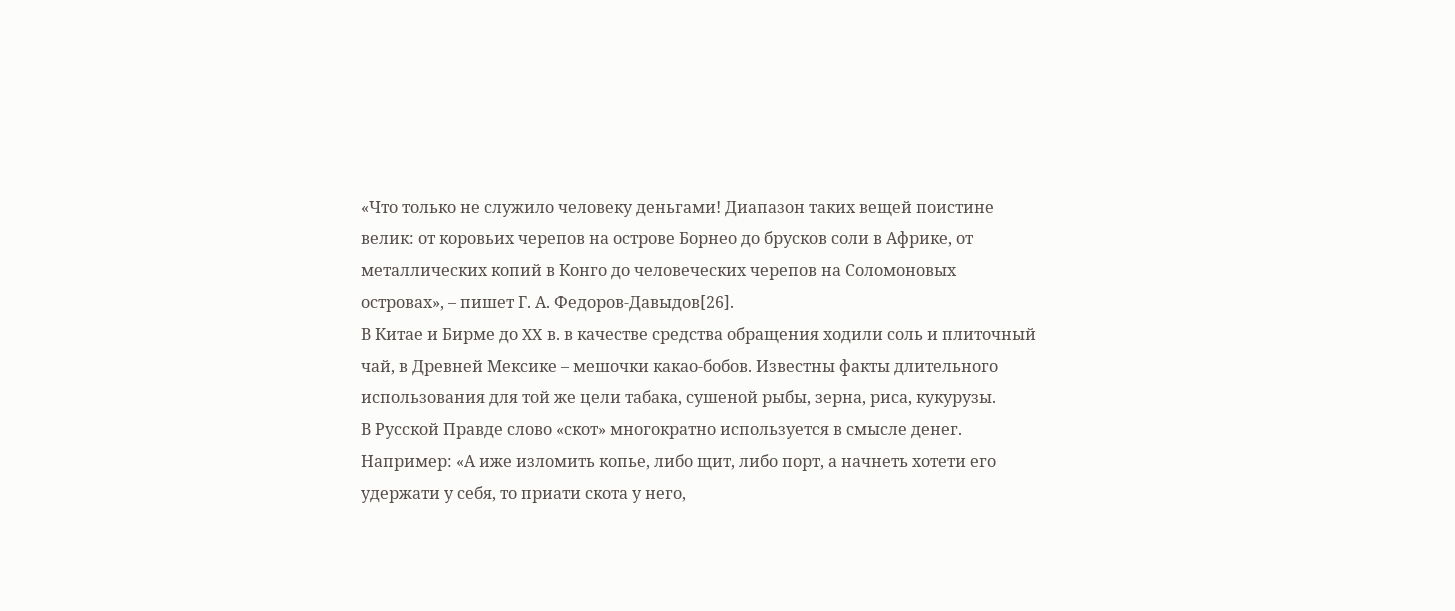«Что только не служило человеку деньгами! Диапазон таких вещей поистине велик: от коровьих черепов на острове Борнео до брусков соли в Африке, от металлических копий в Конго до человеческих черепов на Соломоновых островах», – пишет Г. А. Федоров-Давыдов[26].
В Китае и Бирме до XX в. в качестве средства обращения ходили соль и плиточный чай, в Древней Мексике – мешочки какао-бобов. Известны факты длительного использования для той же цели табака, сушеной рыбы, зерна, риса, кукурузы.
В Русской Правде слово «скот» многократно используется в смысле денег. Например: «А иже изломить копье, либо щит, либо порт, а начнеть хотети его удержати у себя, то приати скота у него,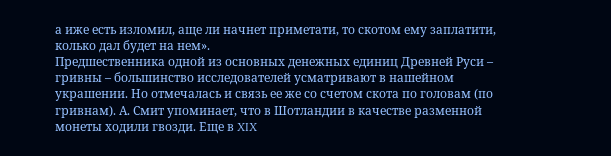а иже есть изломил, аще ли начнет приметати, то скотом ему заплатити, колько дал будет на нем».
Предшественника одной из основных денежных единиц Древней Руси – гривны – большинство исследователей усматривают в нашейном украшении. Но отмечалась и связь ее же со счетом скота по головам (по гривнам). А. Смит упоминает, что в Шотландии в качестве разменной монеты ходили гвозди. Еще в XIX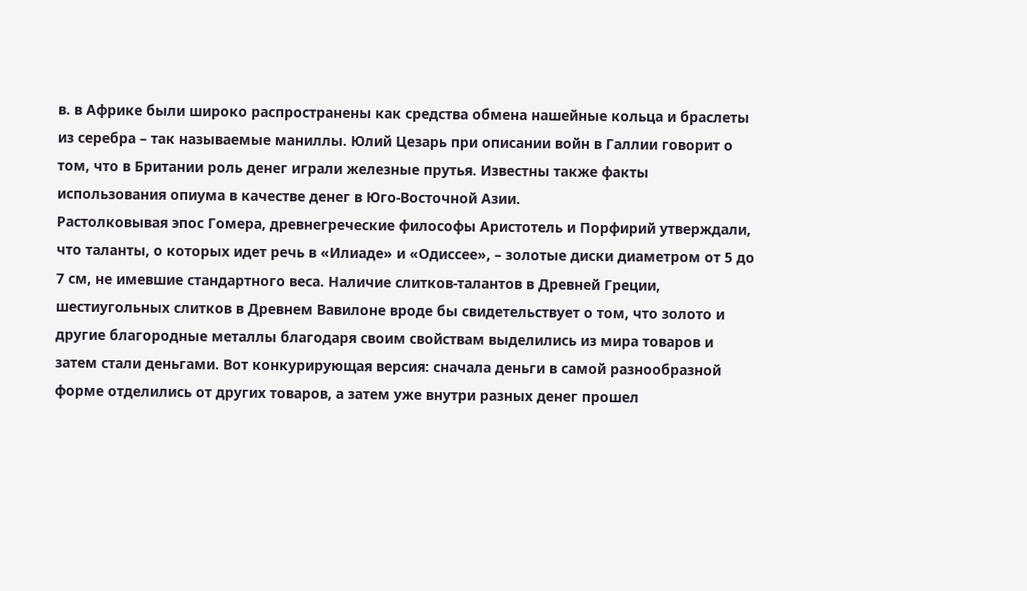в. в Африке были широко распространены как средства обмена нашейные кольца и браслеты из серебра – так называемые маниллы. Юлий Цезарь при описании войн в Галлии говорит о том, что в Британии роль денег играли железные прутья. Известны также факты использования опиума в качестве денег в Юго-Восточной Азии.
Растолковывая эпос Гомера, древнегреческие философы Аристотель и Порфирий утверждали, что таланты, о которых идет речь в «Илиаде» и «Одиссее», – золотые диски диаметром от 5 до 7 см, не имевшие стандартного веса. Наличие слитков-талантов в Древней Греции, шестиугольных слитков в Древнем Вавилоне вроде бы свидетельствует о том, что золото и другие благородные металлы благодаря своим свойствам выделились из мира товаров и затем стали деньгами. Вот конкурирующая версия: сначала деньги в самой разнообразной форме отделились от других товаров, а затем уже внутри разных денег прошел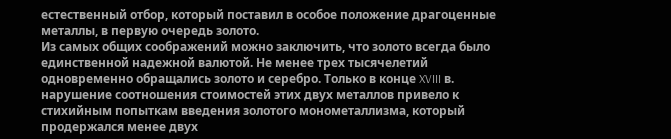естественный отбор, который поставил в особое положение драгоценные металлы, в первую очередь золото.
Из самых общих соображений можно заключить, что золото всегда было единственной надежной валютой. Не менее трех тысячелетий одновременно обращались золото и серебро. Только в конце XVIII в. нарушение соотношения стоимостей этих двух металлов привело к стихийным попыткам введения золотого монометаллизма, который продержался менее двух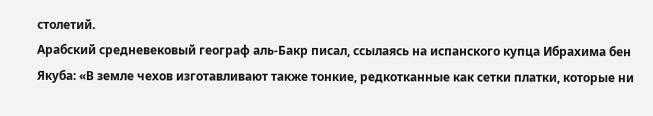столетий.
Арабский средневековый географ аль-Бакр писал, ссылаясь на испанского купца Ибрахима бен Якуба: «В земле чехов изготавливают также тонкие, редкотканные как сетки платки, которые ни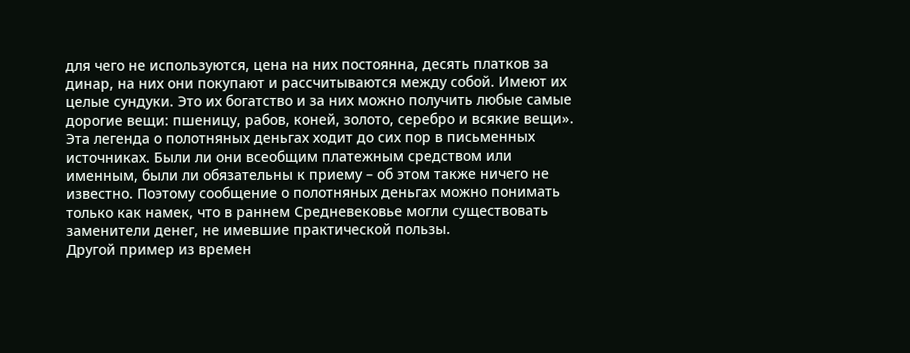для чего не используются, цена на них постоянна, десять платков за динар, на них они покупают и рассчитываются между собой. Имеют их целые сундуки. Это их богатство и за них можно получить любые самые дорогие вещи: пшеницу, рабов, коней, золото, серебро и всякие вещи».
Эта легенда о полотняных деньгах ходит до сих пор в письменных источниках. Были ли они всеобщим платежным средством или именным, были ли обязательны к приему – об этом также ничего не известно. Поэтому сообщение о полотняных деньгах можно понимать только как намек, что в раннем Средневековье могли существовать заменители денег, не имевшие практической пользы.
Другой пример из времен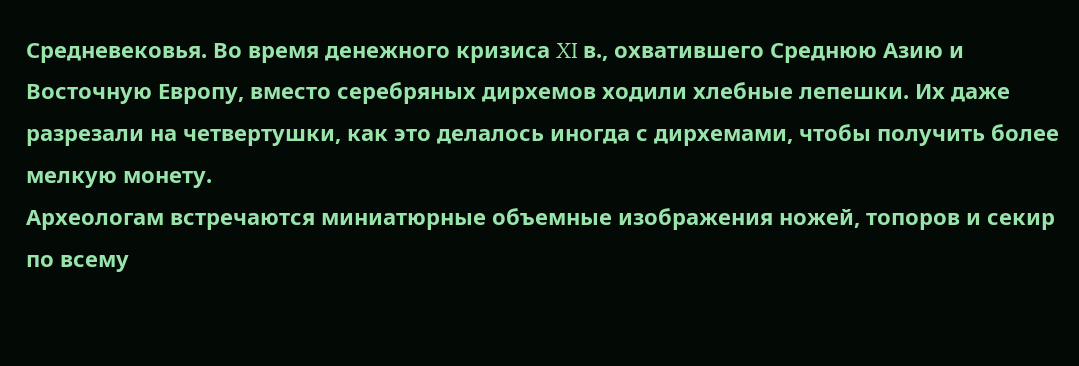Средневековья. Во время денежного кризиса XI в., охватившего Среднюю Азию и Восточную Европу, вместо серебряных дирхемов ходили хлебные лепешки. Их даже разрезали на четвертушки, как это делалось иногда с дирхемами, чтобы получить более мелкую монету.
Археологам встречаются миниатюрные объемные изображения ножей, топоров и секир по всему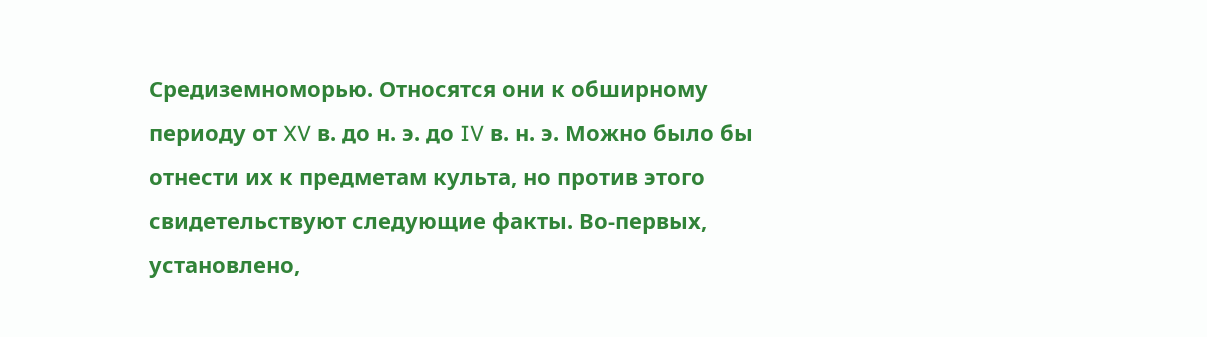Средиземноморью. Относятся они к обширному периоду от XV в. до н. э. до IV в. н. э. Можно было бы отнести их к предметам культа, но против этого свидетельствуют следующие факты. Во-первых, установлено,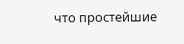что простейшие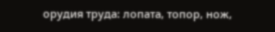орудия труда: лопата, топор, нож,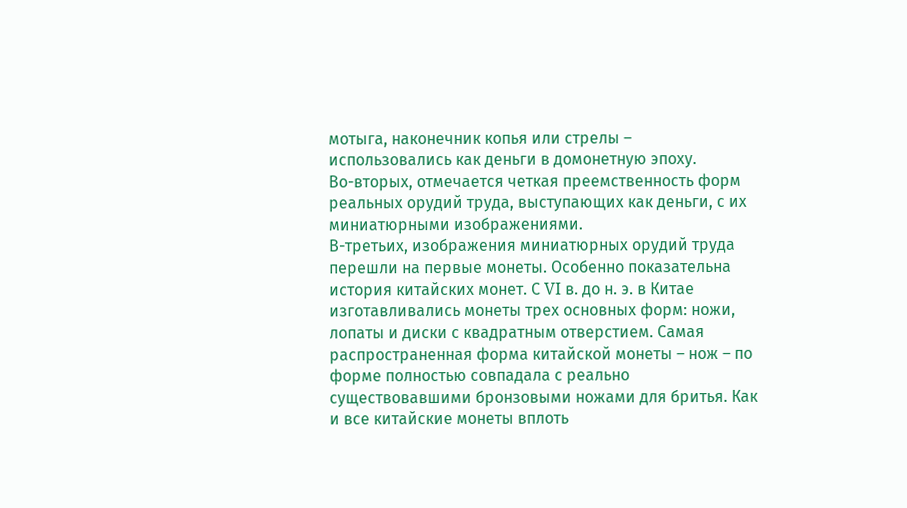мотыга, наконечник копья или стрелы – использовались как деньги в домонетную эпоху.
Во-вторых, отмечается четкая преемственность форм реальных орудий труда, выступающих как деньги, с их миниатюрными изображениями.
В-третьих, изображения миниатюрных орудий труда перешли на первые монеты. Особенно показательна история китайских монет. С VI в. до н. э. в Китае изготавливались монеты трех основных форм: ножи, лопаты и диски с квадратным отверстием. Самая распространенная форма китайской монеты – нож – по форме полностью совпадала с реально существовавшими бронзовыми ножами для бритья. Как и все китайские монеты вплоть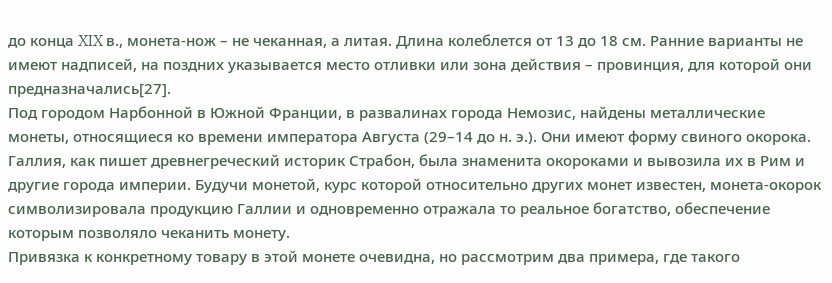до конца XIX в., монета-нож – не чеканная, а литая. Длина колеблется от 13 до 18 см. Ранние варианты не имеют надписей, на поздних указывается место отливки или зона действия – провинция, для которой они предназначались[27].
Под городом Нарбонной в Южной Франции, в развалинах города Немозис, найдены металлические монеты, относящиеся ко времени императора Августа (29–14 до н. э.). Они имеют форму свиного окорока. Галлия, как пишет древнегреческий историк Страбон, была знаменита окороками и вывозила их в Рим и другие города империи. Будучи монетой, курс которой относительно других монет известен, монета-окорок символизировала продукцию Галлии и одновременно отражала то реальное богатство, обеспечение которым позволяло чеканить монету.
Привязка к конкретному товару в этой монете очевидна, но рассмотрим два примера, где такого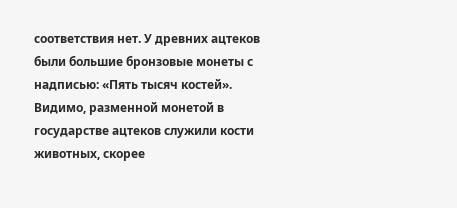соответствия нет. У древних ацтеков были большие бронзовые монеты с надписью: «Пять тысяч костей». Видимо, разменной монетой в государстве ацтеков служили кости животных, скорее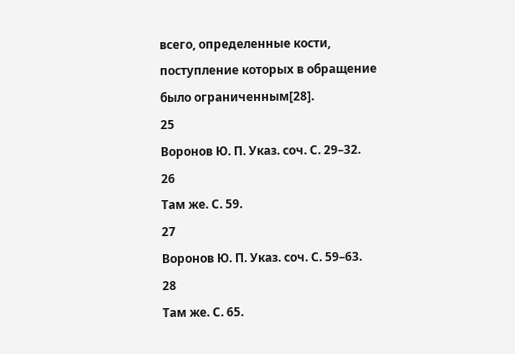всего, определенные кости, поступление которых в обращение было ограниченным[28].
25
Воронов Ю. П. Указ. соч. С. 29–32.
26
Там же. С. 59.
27
Воронов Ю. П. Указ. соч. С. 59–63.
28
Там же. С. 65.